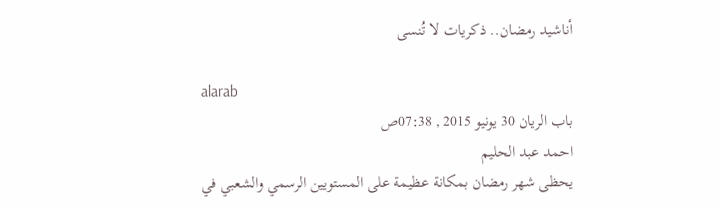أناشيد رمضان.. ذكريات لا تُنسى

alarab
باب الريان 30 يونيو 2015 , 07:38ص
احمد عبد الحليم
يحظى شهر رمضان بمكانة عظيمة على المستويين الرسمي والشعبي في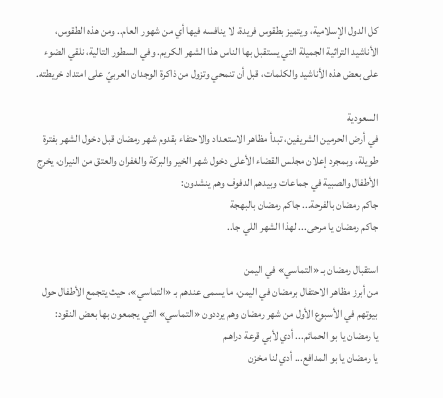كل الدول الإسلامية، ويتميز بطقوس فريدة، لا ينافسه فيها أي من شهور العام.. ومن هذه الطقوس، الأناشيد التراثية الجميلة التي يستقبل بها الناس هذا الشهر الكريم. وفي السطور التالية، نلقي الضوء على بعض هذه الأناشيد والكلمات، قبل أن تنمحي وتزول من ذاكرة الوجدان العربيّ على امتداد خريطته.

السعودية
في أرض الحرمين الشريفين، تبدأ مظاهر الاستعداد والاحتفاء بقدوم شهر رمضان قبل دخول الشهر بفترة طويلة، وبمجرد إعلان مجلس القضاء الأعلى دخول شهر الخير والبركة والغفران والعتق من النيران، يخرج الأطفال والصبية في جماعات وبيدهم الدفوف وهم ينشدون:
جاكم رمضان بالفرحة... جاكم رمضان بالبهجة
جاكم رمضان يا مرحى... لهذا الشهر اللي جا..

استقبال رمضان بـ «التماسي» في اليمن
من أبرز مظاهر الاحتفال برمضان في اليمن، ما يسمى عندهم بـ «التماسي»، حيث يتجمع الأطفال حول بيوتهم في الأسبوع الأول من شهر رمضان وهم يرددون «التماسي» التي يجمعون بها بعض النقود:
يا رمضان يا بو الحمائم... أدي لأبي قرعة دراهـم
يا رمضان يا بو المدافع... أدي لنا مخزن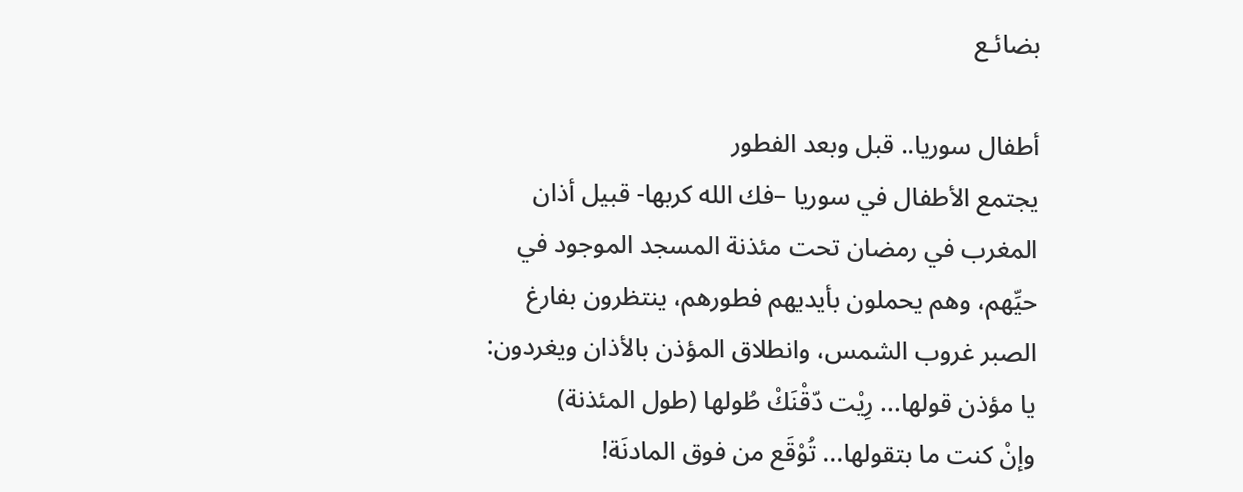بضائـع

أطفال سوريا.. قبل وبعد الفطور
يجتمع الأطفال في سوريا –فك الله كربها- قبيل أذان المغرب في رمضان تحت مئذنة المسجد الموجود في حيِّهم، وهم يحملون بأيديهم فطورهم، ينتظرون بفارغ الصبر غروب الشمس، وانطلاق المؤذن بالأذان ويغردون:
يا مؤذن قولها... رِيْت دّقْنَكْ طُولها (طول المئذنة)
وإنْ كنت ما بتقولها... تُوْقَع من فوق المادنَة!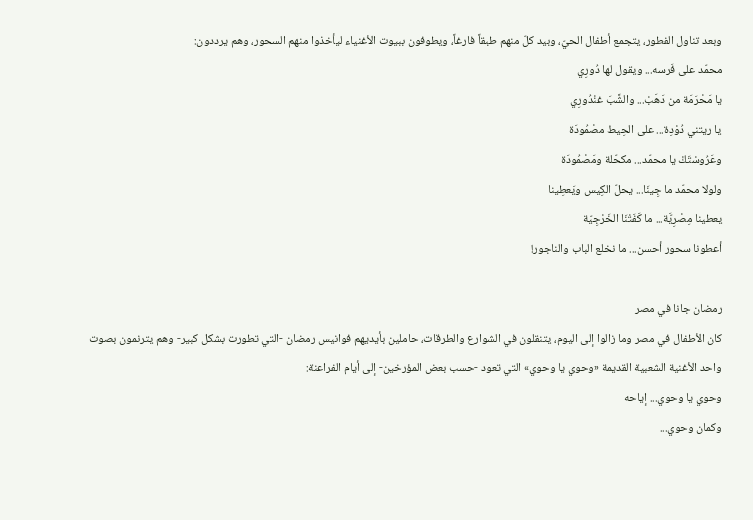وبعد تناول الفطور، يتجمع أطفال الحيّ، وبيد كلّ منهم طبقاً فارغاً، ويطوفون ببيوت الأغنياء ليأخذوا منهم السحور، وهم يرددون:
محمّد على فَرسه... ويقول لها دُورِي
يا مَحْرَمَة من دَهَبْ... والشَّبَ غنْدُورِي
يا ريتني دُوْدِة... على الحِيط مصْمُودَة
وعَرُوسْتَكْ يا محمّد... مكحّلة ومَصْمُودَة
ولولا محمّد ما جِينَا... يحلّ الكِيس ويَعطِينا
يعطينا مِصْرِيَّة... ما كَفَتْنَا الخَرْجِيّة
أعطونا سحور أحسن... ما نخلع الباب والناجور!

رمضان جانا في مصر
كان الأطفال في مصر وما زالوا إلى اليوم، يتنقلون في الشوارع والطرقات، حاملين بأيديهم فوانيس رمضان -التي تطورت بشكل كبير- وهم يترنمون بصوت واحد الأغنية الشعبية القديمة «وحوي يا وحوي» التي تعود -حسب بعض المؤرخين- إلى أيام الفراعنة:
وحوي يا وحوي... إياحه
وكمان وحوي...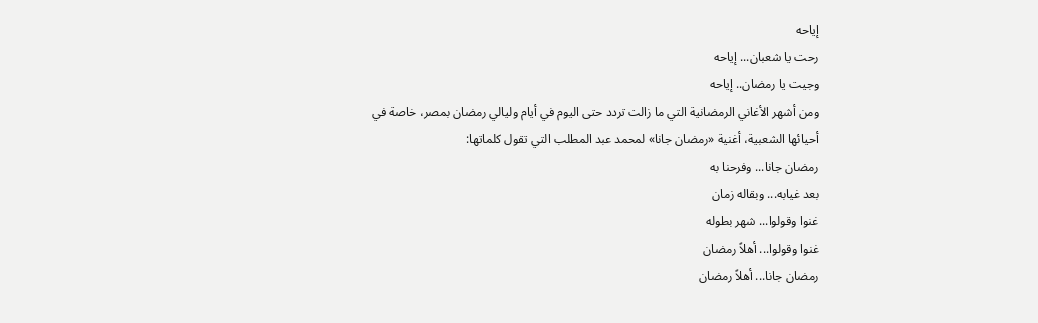إياحه
رحت يا شعبان... إياحه
وجيت يا رمضان.. إياحه
ومن أشهر الأغاني الرمضانية التي ما زالت تردد حتى اليوم في أيام وليالي رمضان بمصر، خاصة في أحيائها الشعبية، أغنية «رمضان جانا» لمحمد عبد المطلب التي تقول كلماتها:
رمضان جانا... وفرحنا به
بعد غيابه... وبقاله زمان
غنوا وقولوا... شهر بطوله
غنوا وقولوا... أهلاً رمضان
رمضان جانا... أهلاً رمضان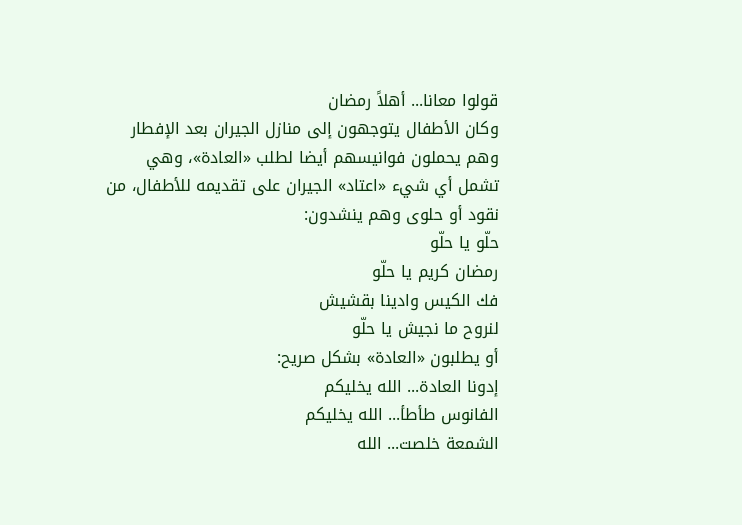قولوا معانا... أهلاً رمضان
وكان الأطفال يتوجهون إلى منازل الجيران بعد الإفطار وهم يحملون فوانيسهم أيضا لطلب «العادة»، وهي تشمل أي شيء «اعتاد» الجيران على تقديمه للأطفال، من نقود أو حلوى وهم ينشدون:
حلّو يا حلّو
رمضان كريم يا حلّو
فك الكيس وادينا بقشيش
لنروح ما نجيش يا حلّو
أو يطلبون «العادة» بشكل صريح:
إدونا العادة... الله يخليكم
الفانوس طأطأ... الله يخليكم
الشمعة خلصت... الله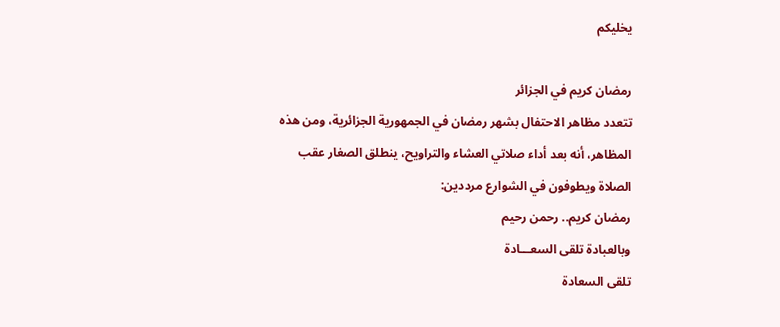يخليكم

رمضان كريم في الجزائر
تتعدد مظاهر الاحتفال بشهر رمضان في الجمهورية الجزائرية، ومن هذه المظاهر، أنه بعد أداء صلاتي العشاء والتراويح، ينطلق الصغار عقب الصلاة ويطوفون في الشوارع مرددين:
رمضان كريم.. رحمن رحيم
وبالعبادة تلقى السعـــادة
تلقى السعادة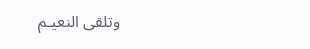وتلقى النعيـم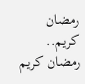رمضان كريم.. رمضان كريم